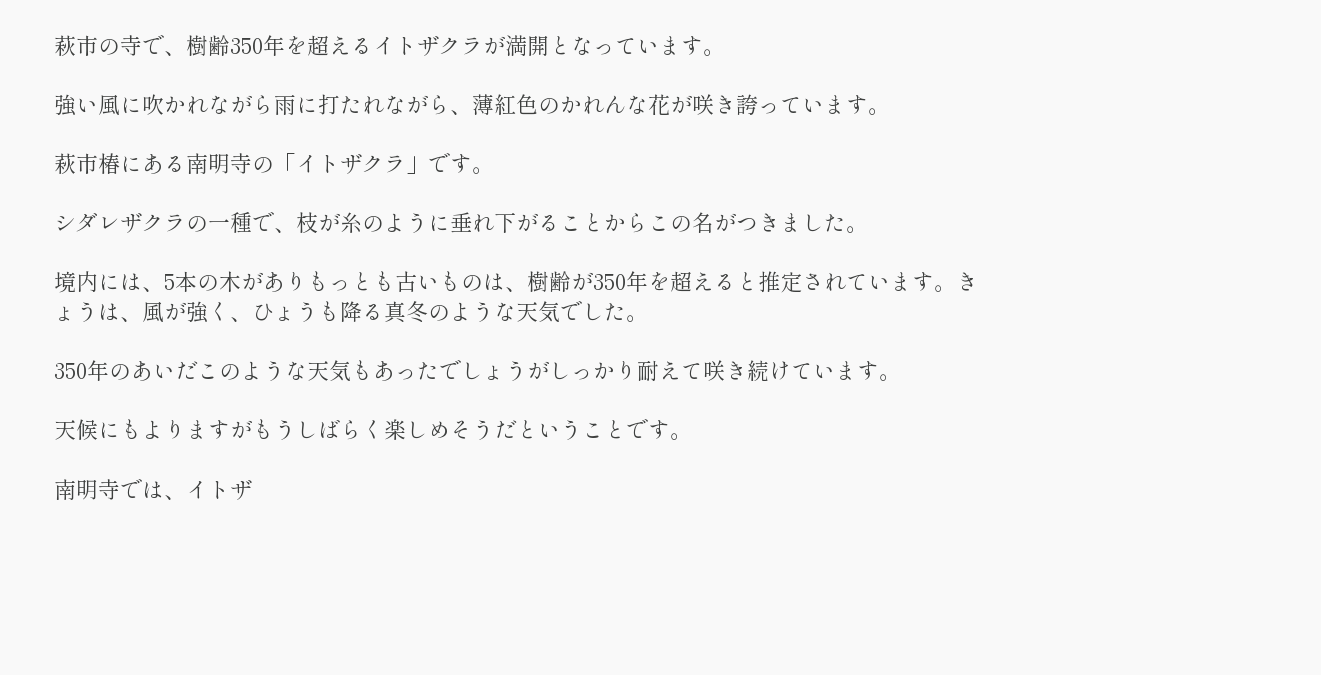萩市の寺で、樹齢350年を超えるイトザクラが満開となっています。

強い風に吹かれながら雨に打たれながら、薄紅色のかれんな花が咲き誇っています。

萩市椿にある南明寺の「イトザクラ」です。

シダレザクラの一種で、枝が糸のように垂れ下がることからこの名がつきました。

境内には、5本の木がありもっとも古いものは、樹齢が350年を超えると推定されています。きょうは、風が強く、ひょうも降る真冬のような天気でした。

350年のあいだこのような天気もあったでしょうがしっかり耐えて咲き続けています。

天候にもよりますがもうしばらく楽しめそうだということです。

南明寺では、イトザ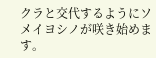クラと交代するようにソメイヨシノが咲き始めます。